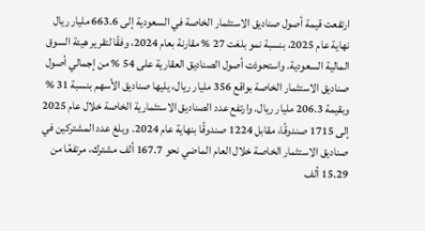ارتفعت قيمة أصول صناديق الاستثمار الخاصة في السعودية إلى 663.6 مليار ريال نهاية عام 2025، بنسبة نمو بلغت 27 % مقارنة بعام 2024، وفقًا لتقرير هيئة السوق المالية السعودية. واستحوذت أصول الصناديق العقارية على 54 % من إجمالي أصول صناديق الاستثمار الخاصة بواقع 356 مليار ريال، يليها صناديق الأسهم بنسبة 31 % وبقيمة 206.3 مليار ريال. وارتفع عدد الصناديق الاستثمارية الخاصة خلال عام 2025 إلى 1715 صندوقًا، مقابل 1224 صندوقًا بنهاية عام 2024. وبلغ عدد المشتركين في صناديق الاستثمار الخاصة خلال العام الماضي نحو 167.7 ألف مشترك، مرتفعًا من 15.29 ألف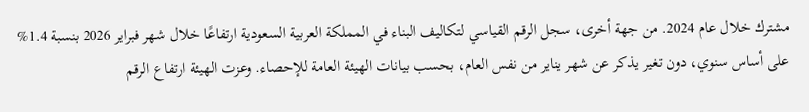مشترك خلال عام 2024. من جهة أخرى، سجل الرقم القياسي لتكاليف البناء في المملكة العربية السعودية ارتفاعًا خلال شهر فبراير 2026 بنسبة 1.4% على أساس سنوي، دون تغير يذكر عن شهر يناير من نفس العام، بحسب بيانات الهيئة العامة للإحصاء. وعزت الهيئة ارتفاع الرقم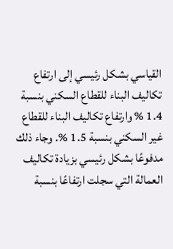القياسي بشكل رئيسي إلى ارتفاع تكاليف البناء للقطاع السكني بنسبة 1.4 % وارتفاع تكاليف البناء للقطاع غير السكني بنسبة 1.5 %. وجاء ذلك مدفوعًا بشكل رئيسي بزيادة تكاليف العمالة التي سجلت ارتفاعًا بنسبة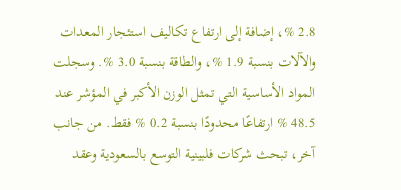2.8 %، إضافة إلى ارتفاع تكاليف استئجار المعدات والآلات بنسبة 1.9 %، والطاقة بنسبة 3.0 %. وسجلت المواد الأساسية التي تمثل الوزن الأكبر في المؤشر عند 48.5 % ارتفاعًا محدودًا بنسبة 0.2 % فقط. من جانب آخر، تبحث شركات فلبينية التوسع بالسعودية وعقد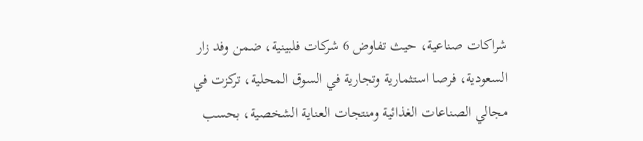شراكات صناعية، حيث تفاوض 6 شركات فلبينية، ضمن وفد زار السعودية، فرصا استثمارية وتجارية في السوق المحلية، تركزت في مجالي الصناعات الغذائية ومنتجات العناية الشخصية، بحسب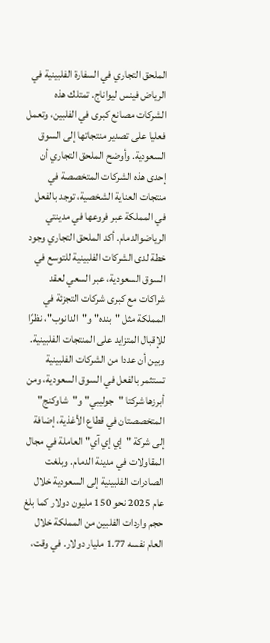الملحق التجاري في السفارة الفلبينية في الرياض فينس ليواناج. تمتلك هذه الشركات مصانع كبرى في الفلبين، وتعمل فعليا على تصدير منتجاتها إلى السوق السعودية. وأوضح الملحق التجاري أن إحدى هذه الشركات المتخصصة في منتجات العناية الشخصية، توجد بالفعل في المملكة عبر فروعها في مدينتي الرياضوالدمام. أكد الملحق التجاري وجود خطة لدى الشركات الفلبينية للتوسع في السوق السعودية، عبر السعي لعقد شراكات مع كبرى شركات التجزئة في المملكة مثل "بنده" و"الدانوب"، نظرًا للإقبال المتزايد على المنتجات الفلبينية. وبين أن عددا من الشركات الفلبينية تستثمر بالفعل في السوق السعودية، ومن أبرزها شركتا "جوليبي" و"شاوكنج" المتخصصتان في قطاع الأغذية، إضافة إلى شركة "إي إي آي" العاملة في مجال المقاولات في مدينة الدمام. وبلغت الصادرات الفلبينية إلى السعودية خلال عام 2025 نحو 150 مليون دولار كما بلغ حجم واردات الفلبين من المملكة خلال العام نفسه 1.77 مليار دولار. في وقت،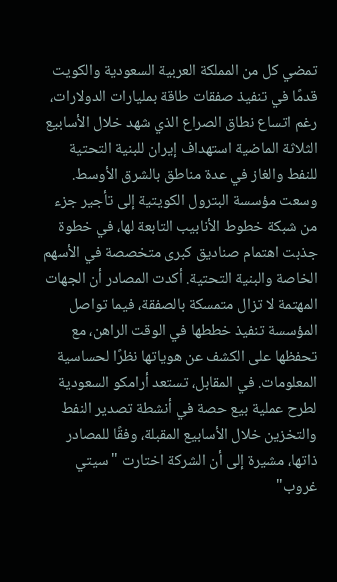تمضي كل من المملكة العربية السعودية والكويت قدمًا في تنفيذ صفقات طاقة بمليارات الدولارات، رغم اتساع نطاق الصراع الذي شهد خلال الأسابيع الثلاثة الماضية استهداف إيران للبنية التحتية للنفط والغاز في عدة مناطق بالشرق الأوسط. وسعت مؤسسة البترول الكويتية إلى تأجير جزء من شبكة خطوط الأنابيب التابعة لها، في خطوة جذبت اهتمام صناديق كبرى متخصصة في الأسهم الخاصة والبنية التحتية. أكدت المصادر أن الجهات المهتمة لا تزال متمسكة بالصفقة، فيما تواصل المؤسسة تنفيذ خططها في الوقت الراهن، مع تحفظها على الكشف عن هوياتها نظرًا لحساسية المعلومات. في المقابل، تستعد أرامكو السعودية لطرح عملية بيع حصة في أنشطة تصدير النفط والتخزين خلال الأسابيع المقبلة، وفقًا للمصادر ذاتها، مشيرة إلى أن الشركة اختارت "سيتي غروب"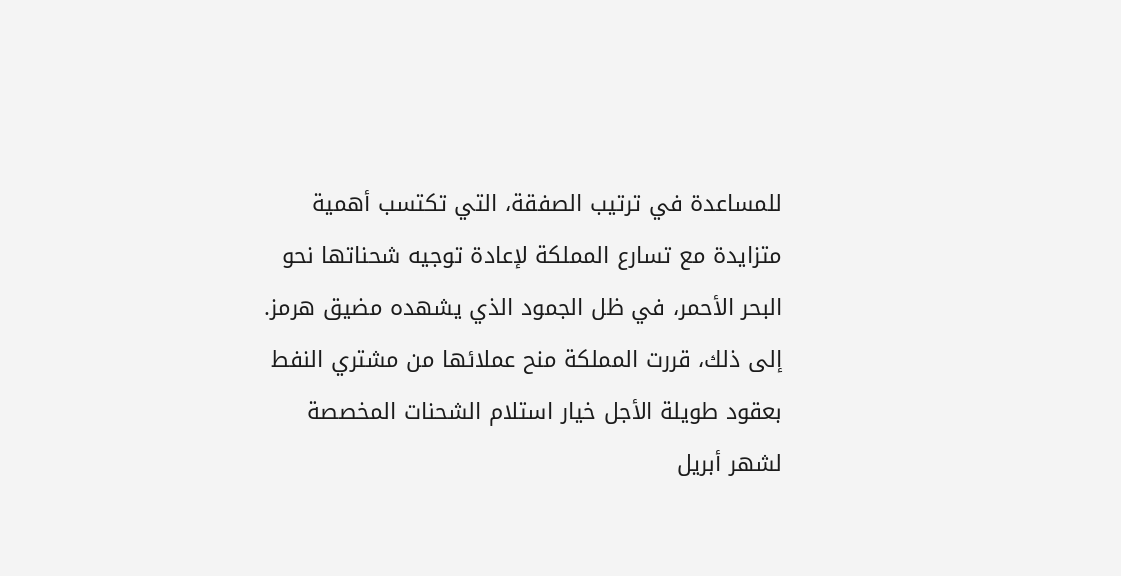للمساعدة في ترتيب الصفقة، التي تكتسب أهمية متزايدة مع تسارع المملكة لإعادة توجيه شحناتها نحو البحر الأحمر، في ظل الجمود الذي يشهده مضيق هرمز. إلى ذلك، قررت المملكة منح عملائها من مشتري النفط بعقود طويلة الأجل خيار استلام الشحنات المخصصة لشهر أبريل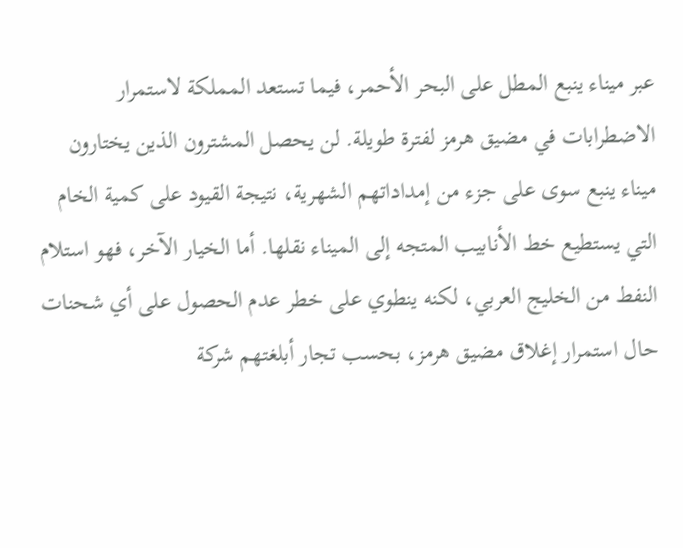عبر ميناء ينبع المطل على البحر الأحمر، فيما تستعد المملكة لاستمرار الاضطرابات في مضيق هرمز لفترة طويلة. لن يحصل المشترون الذين يختارون ميناء ينبع سوى على جزء من إمداداتهم الشهرية، نتيجة القيود على كمية الخام التي يستطيع خط الأنابيب المتجه إلى الميناء نقلها. أما الخيار الآخر، فهو استلام النفط من الخليج العربي، لكنه ينطوي على خطر عدم الحصول على أي شحنات حال استمرار إغلاق مضيق هرمز، بحسب تجار أبلغتهم شركة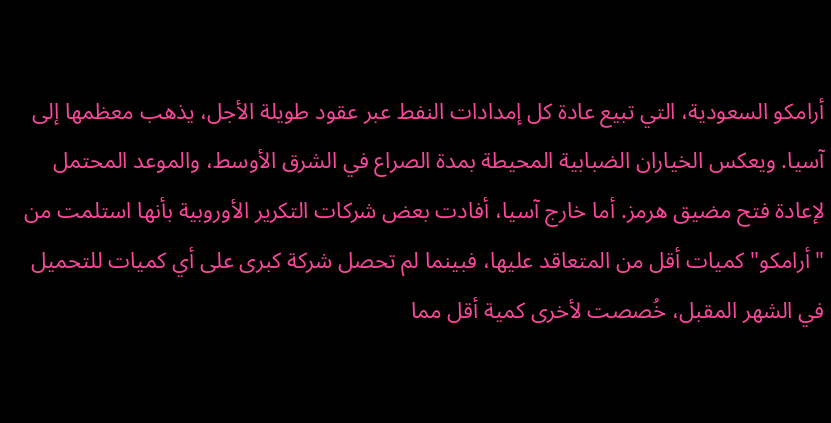أرامكو السعودية، التي تبيع عادة كل إمدادات النفط عبر عقود طويلة الأجل، يذهب معظمها إلى آسيا. ويعكس الخياران الضبابية المحيطة بمدة الصراع في الشرق الأوسط، والموعد المحتمل لإعادة فتح مضيق هرمز. أما خارج آسيا، أفادت بعض شركات التكرير الأوروبية بأنها استلمت من "أرامكو" كميات أقل من المتعاقد عليها، فبينما لم تحصل شركة كبرى على أي كميات للتحميل في الشهر المقبل، خُصصت لأخرى كمية أقل مما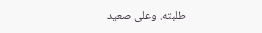طلبته. وعلى صعيد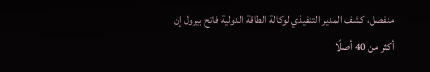منفصل، كشف المدير التنفيذي لوكالة الطاقة الدولية فاتح بيرول إن أكثر من 40 أصلًا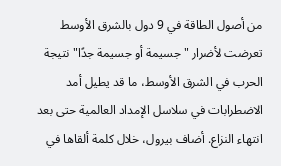من أصول الطاقة في 9 دول بالشرق الأوسط تعرضت لأضرار "جسيمة أو جسيمة جدًا" نتيجة الحرب في الشرق الأوسط، ما قد يطيل أمد الاضطرابات في سلاسل الإمداد العالمية حتى بعد انتهاء النزاع. أضاف بيرول، خلال كلمة ألقاها في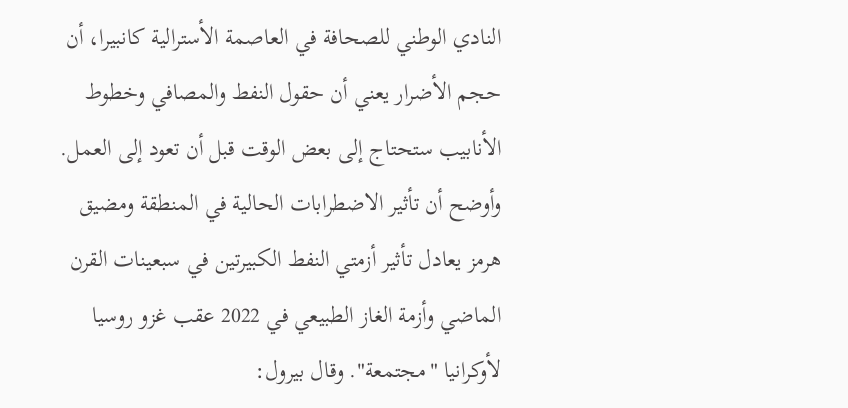النادي الوطني للصحافة في العاصمة الأسترالية كانبيرا، أن حجم الأضرار يعني أن حقول النفط والمصافي وخطوط الأنابيب ستحتاج إلى بعض الوقت قبل أن تعود إلى العمل. وأوضح أن تأثير الاضطرابات الحالية في المنطقة ومضيق هرمز يعادل تأثير أزمتي النفط الكبيرتين في سبعينات القرن الماضي وأزمة الغاز الطبيعي في 2022 عقب غزو روسيا لأوكرانيا "مجتمعة". وقال بيرول: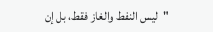"ليس النفط والغاز فقط، بل إن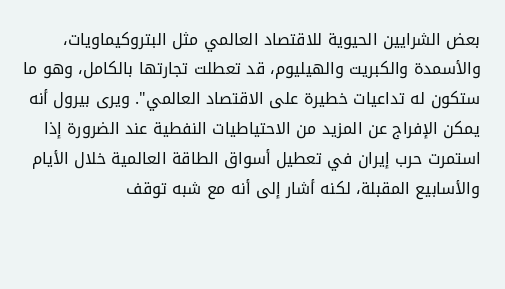بعض الشرايين الحيوية للاقتصاد العالمي مثل البتروكيماويات، والأسمدة والكبريت والهيليوم، قد تعطلت تجارتها بالكامل، وهو ما ستكون له تداعيات خطيرة على الاقتصاد العالمي". ويرى بيرول أنه يمكن الإفراج عن المزيد من الاحتياطيات النفطية عند الضرورة إذا استمرت حرب إيران في تعطيل أسواق الطاقة العالمية خلال الأيام والأسابيع المقبلة، لكنه أشار إلى أنه مع شبه توقف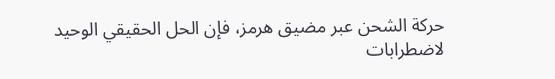حركة الشحن عبر مضيق هرمز، فإن الحل الحقيقي الوحيد لاضطرابات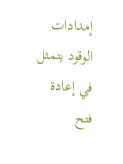إمدادات الوقود يتمثل في إعادة فتح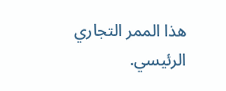هذا الممر التجاري الرئيسي.